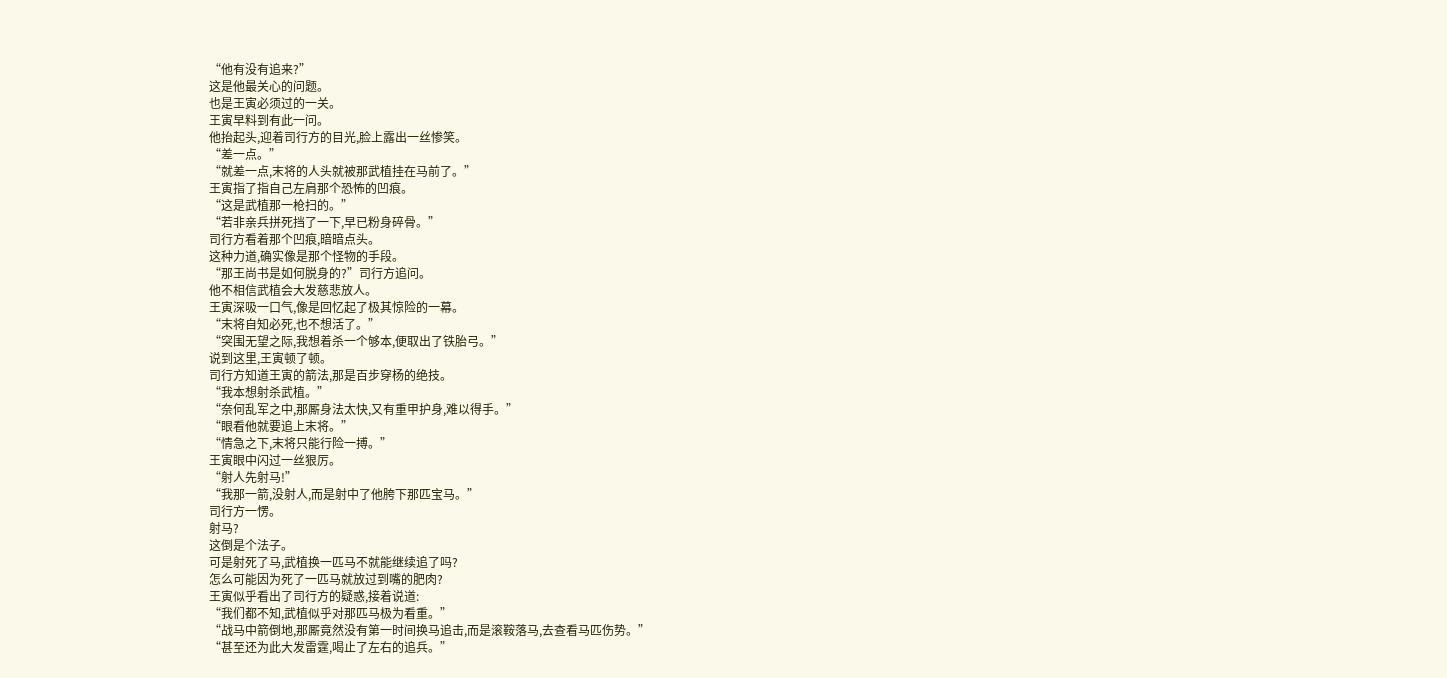“他有没有追来?”
这是他最关心的问题。
也是王寅必须过的一关。
王寅早料到有此一问。
他抬起头,迎着司行方的目光,脸上露出一丝惨笑。
“差一点。”
“就差一点,末将的人头就被那武植挂在马前了。”
王寅指了指自己左肩那个恐怖的凹痕。
“这是武植那一枪扫的。”
“若非亲兵拼死挡了一下,早已粉身碎骨。”
司行方看着那个凹痕,暗暗点头。
这种力道,确实像是那个怪物的手段。
“那王尚书是如何脱身的?”司行方追问。
他不相信武植会大发慈悲放人。
王寅深吸一口气,像是回忆起了极其惊险的一幕。
“末将自知必死,也不想活了。”
“突围无望之际,我想着杀一个够本,便取出了铁胎弓。”
说到这里,王寅顿了顿。
司行方知道王寅的箭法,那是百步穿杨的绝技。
“我本想射杀武植。”
“奈何乱军之中,那厮身法太快,又有重甲护身,难以得手。”
“眼看他就要追上末将。”
“情急之下,末将只能行险一搏。”
王寅眼中闪过一丝狠厉。
“射人先射马!”
“我那一箭,没射人,而是射中了他胯下那匹宝马。”
司行方一愣。
射马?
这倒是个法子。
可是射死了马,武植换一匹马不就能继续追了吗?
怎么可能因为死了一匹马就放过到嘴的肥肉?
王寅似乎看出了司行方的疑惑,接着说道:
“我们都不知,武植似乎对那匹马极为看重。”
“战马中箭倒地,那厮竟然没有第一时间换马追击,而是滚鞍落马,去查看马匹伤势。”
“甚至还为此大发雷霆,喝止了左右的追兵。”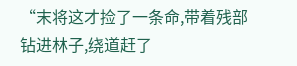“末将这才捡了一条命,带着残部钻进林子,绕道赶了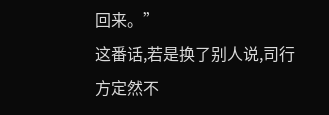回来。”
这番话,若是换了别人说,司行方定然不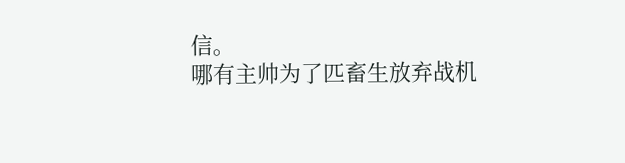信。
哪有主帅为了匹畜生放弃战机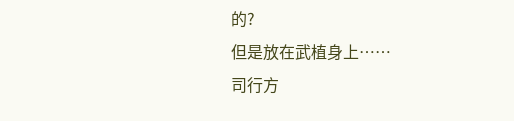的?
但是放在武植身上……
司行方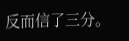反而信了三分。